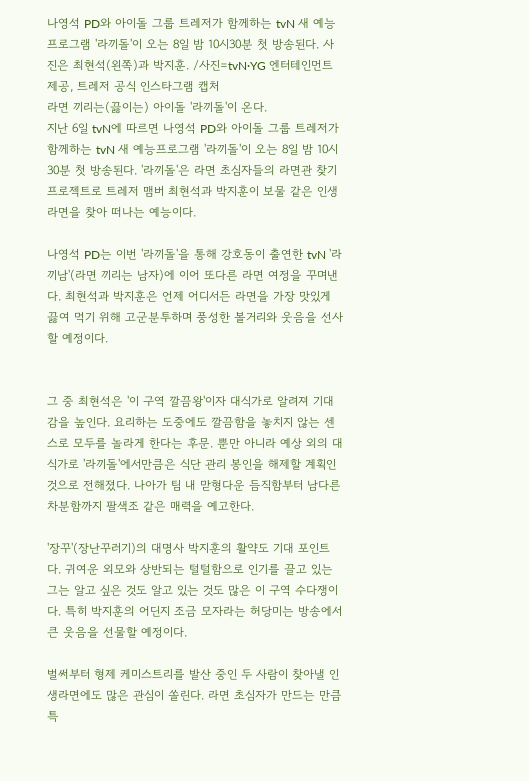나영석 PD와 아이돌 그룹 트레저가 함께하는 tvN 새 예능프로그램 '라끼돌'이 오는 8일 밤 10시30분 첫 방송된다. 사진은 최현석(왼쪽)과 박지훈. /사진=tvN·YG 엔터테인먼트 제공, 트레저 공식 인스타그램 캡처
라면 끼리는(끓이는) 아이돌 '라끼돌'이 온다.
지난 6일 tvN에 따르면 나영석 PD와 아이돌 그룹 트레저가 함께하는 tvN 새 예능프로그램 '라끼돌'이 오는 8일 밤 10시30분 첫 방송된다. '라끼돌'은 라면 초심자들의 라면관 찾기 프로젝트로 트레저 맴버 최현석과 박지훈이 보물 같은 인생라면을 찾아 떠나는 예능이다.

나영석 PD는 이번 '라끼돌'을 통해 강호동이 출연한 tvN '라끼남'(라면 끼리는 남자)에 이어 또다른 라면 여정을 꾸며낸다. 최현석과 박지훈은 언제 어디서든 라면을 가장 맛있게 끓여 먹기 위해 고군분투하며 풍성한 볼거리와 웃음을 선사할 예정이다.


그 중 최현석은 '이 구역 깔끔왕'이자 대식가로 알려져 기대감을 높인다. 요리하는 도중에도 깔끔함을 놓치지 않는 센스로 모두를 놀라게 한다는 후문. 뿐만 아니라 예상 외의 대식가로 '라끼돌'에서만큼은 식단 관리 봉인을 해제할 계획인 것으로 전해졌다. 나아가 팀 내 맏형다운 듬직함부터 남다른 차분함까지 팔색조 같은 매력을 예고한다.

'장꾸'(장난꾸러기)의 대명사 박지훈의 활약도 기대 포인트다. 귀여운 외모와 상반되는 털털함으로 인기를 끌고 있는 그는 알고 싶은 것도 알고 있는 것도 많은 이 구역 수다쟁이다. 특히 박지훈의 어딘지 조금 모자라는 허당미는 방송에서 큰 웃음을 선물할 예정이다.

벌써부터 형제 케미스트리를 발산 중인 두 사람이 찾아낼 인생라면에도 많은 관심이 쏠린다. 라면 초심자가 만드는 만큼 특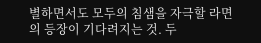별하면서도 모두의 침샘을 자극할 라면의 등장이 기다려지는 것. 두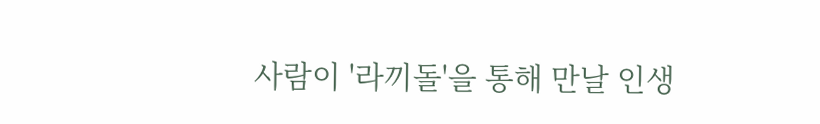사람이 '라끼돌'을 통해 만날 인생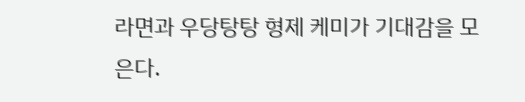라면과 우당탕탕 형제 케미가 기대감을 모은다.